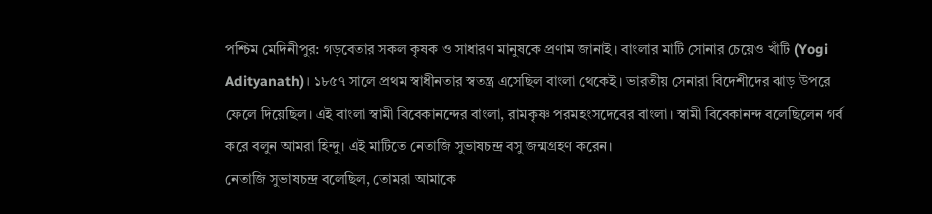পশ্চিম মেদিনীপুর: গড়বেতার সকল কৃষক ও সাধারণ মানুষকে প্রণাম জানাই। বাংলার মাটি সোনার চেয়েও খাঁটি (Yogi Adityanath)। ১৮৫৭ সালে প্রথম স্বাধীনতার স্বতন্ত্র এসেছিল বাংলা থেকেই। ভারতীয় সেনারা বিদেশীদের ঝাড় উপরে ফেলে দিয়েছিল। এই বাংলা স্বামী বিবেকানন্দের বাংলা, রামকৃষ্ণ পরমহংসদেবের বাংলা। স্বামী বিবেকানন্দ বলেছিলেন গর্ব করে বলুন আমরা হিন্দু। এই মাটিতে নেতাজি সুভাষচন্দ্র বসু জন্মগ্রহণ করেন।
নেতাজি সুভাষচন্দ্র বলেছিল, তোমরা আমাকে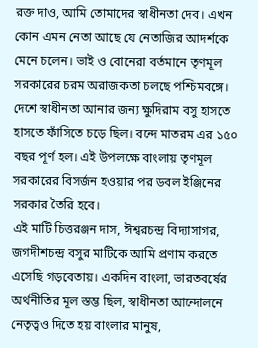রক্ত দাও, আমি তোমাদের স্বাধীনতা দেব। এখন কোন এমন নেতা আছে যে নেতাজির আদর্শকে মেনে চলেন। ভাই ও বোনেরা বর্তমানে তৃণমূল সরকারের চরম অরাজকতা চলছে পশ্চিমবঙ্গে। দেশে স্বাধীনতা আনার জন্য ক্ষুদিরাম বসু হাসতে হাসতে ফাঁসিতে চড়ে ছিল। বন্দে মাতরম এর ১৫০ বছর পূর্ণ হল। এই উপলক্ষে বাংলায় তৃণমূল সরকারের বিসর্জন হওয়ার পর ডবল ইঞ্জিনের সরকার তৈরি হবে।
এই মাটি চিত্তরঞ্জন দাস, ঈশ্বরচন্দ্র বিদ্যাসাগর, জগদীশচন্দ্র বসুর মাটিকে আমি প্রণাম করতে এসেছি গড়বেতায়। একদিন বাংলা, ভারতবর্ষের অর্থনীতির মূল স্তম্ভ ছিল, স্বাধীনতা আন্দোলনে নেতৃত্বও দিতে হয় বাংলার মানুষ,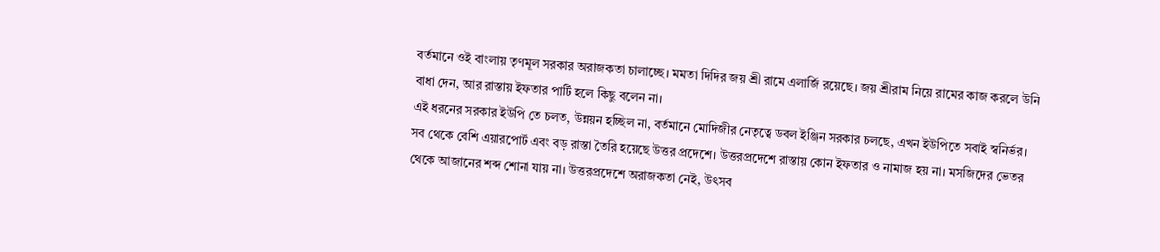বর্তমানে ওই বাংলায় তৃণমূল সরকার অরাজকতা চালাচ্ছে। মমতা দিদির জয় শ্রী রামে এলার্জি রয়েছে। জয় শ্রীরাম নিয়ে রামের কাজ করলে উনি বাধা দেন, আর রাস্তায় ইফতার পার্টি হলে কিছু বলেন না।
এই ধরনের সরকার ইউপি তে চলত, উন্নয়ন হচ্ছিল না, বর্তমানে মোদিজীর নেতৃত্বে ডবল ইঞ্জিন সরকার চলছে, এখন ইউপিতে সবাই স্বনির্ভর। সব থেকে বেশি এয়ারপোর্ট এবং বড় রাস্তা তৈরি হয়েছে উত্তর প্রদেশে। উত্তরপ্রদেশে রাস্তায় কোন ইফতার ও নামাজ হয় না। মসজিদের ভেতর থেকে আজানের শব্দ শোনা যায় না। উত্তরপ্রদেশে অরাজকতা নেই, উৎসব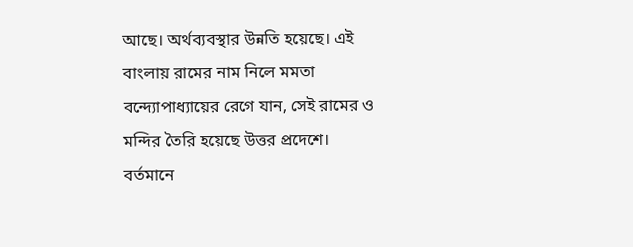আছে। অর্থব্যবস্থার উন্নতি হয়েছে। এই বাংলায় রামের নাম নিলে মমতা বন্দ্যোপাধ্যায়ের রেগে যান, সেই রামের ও মন্দির তৈরি হয়েছে উত্তর প্রদেশে।
বর্তমানে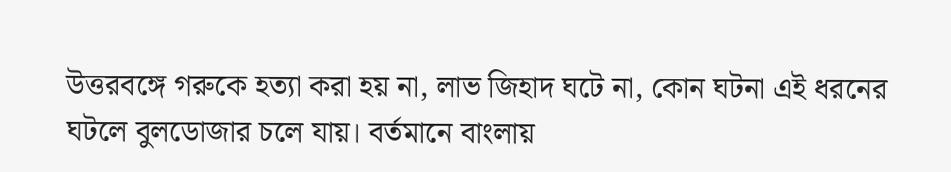উত্তরবঙ্গে গরুকে হত্যা করা হয় না, লাভ জিহাদ ঘটে না, কোন ঘটনা এই ধরনের ঘটলে বুলডোজার চলে যায়। বর্তমানে বাংলায়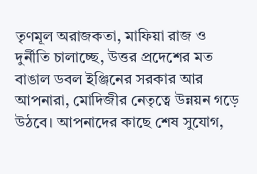তৃণমূল অরাজকতা, মাফিয়া রাজ ও দুর্নীতি চালাচ্ছে, উত্তর প্রদেশের মত বাঙাল ডবল ইঞ্জিনের সরকার আর আপনারা, মোদিজীর নেতৃত্বে উন্নয়ন গড়ে উঠবে। আপনাদের কাছে শেষ সুযোগ,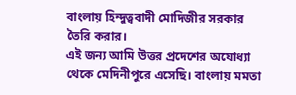বাংলায় হিন্দুত্ববাদী মোদিজীর সরকার তৈরি করার।
এই জন্য আমি উত্তর প্রদেশের অযোধ্যা থেকে মেদিনীপুরে এসেছি। বাংলায় মমতা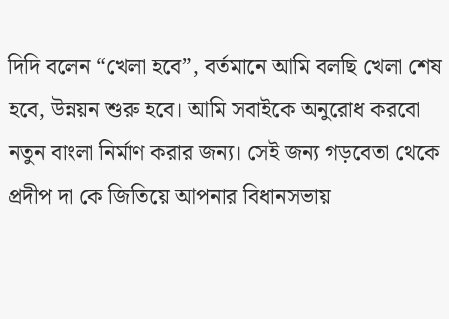দিদি বলেন “খেলা হবে”, বর্তমানে আমি বলছি খেলা শেষ হবে, উন্নয়ন শুরু হবে। আমি সবাইকে অনুরোধ করবো নতুন বাংলা নির্মাণ করার জন্য। সেই জন্য গড়বেতা থেকে প্রদীপ দা কে জিতিয়ে আপনার বিধানসভায়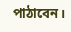পাঠাবেন।